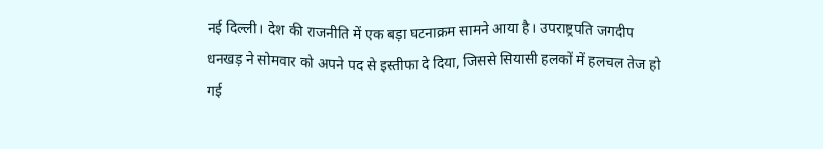नई दिल्ली। देश की राजनीति में एक बड़ा घटनाक्रम सामने आया है। उपराष्ट्रपति जगदीप धनखड़ ने सोमवार को अपने पद से इस्तीफा दे दिया, जिससे सियासी हलकों में हलचल तेज हो गई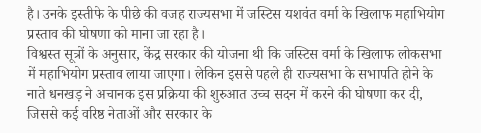है। उनके इस्तीफे के पीछे की वजह राज्यसभा में जस्टिस यशवंत वर्मा के खिलाफ महाभियोग प्रस्ताव की घोषणा को माना जा रहा है।
विश्वस्त सूत्रों के अनुसार, केंद्र सरकार की योजना थी कि जस्टिस वर्मा के खिलाफ लोकसभा में महाभियोग प्रस्ताव लाया जाएगा। लेकिन इससे पहले ही राज्यसभा के सभापति होने के नाते धनखड़ ने अचानक इस प्रक्रिया की शुरुआत उच्च सदन में करने की घोषणा कर दी, जिससे कई वरिष्ठ नेताओं और सरकार के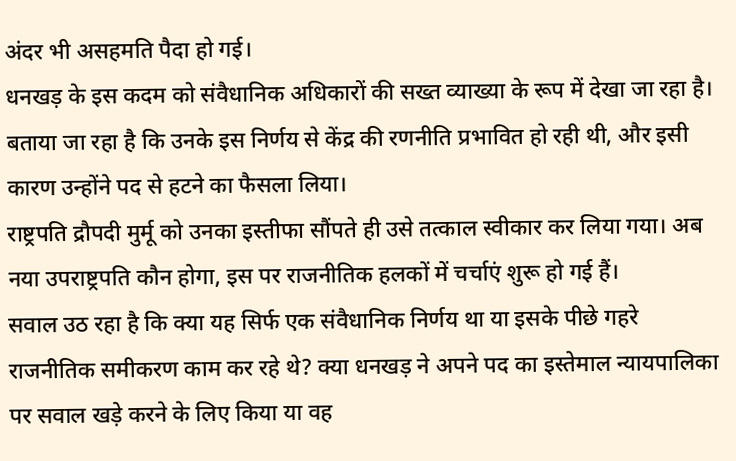अंदर भी असहमति पैदा हो गई।
धनखड़ के इस कदम को संवैधानिक अधिकारों की सख्त व्याख्या के रूप में देखा जा रहा है। बताया जा रहा है कि उनके इस निर्णय से केंद्र की रणनीति प्रभावित हो रही थी, और इसी कारण उन्होंने पद से हटने का फैसला लिया।
राष्ट्रपति द्रौपदी मुर्मू को उनका इस्तीफा सौंपते ही उसे तत्काल स्वीकार कर लिया गया। अब नया उपराष्ट्रपति कौन होगा, इस पर राजनीतिक हलकों में चर्चाएं शुरू हो गई हैं।
सवाल उठ रहा है कि क्या यह सिर्फ एक संवैधानिक निर्णय था या इसके पीछे गहरे राजनीतिक समीकरण काम कर रहे थे? क्या धनखड़ ने अपने पद का इस्तेमाल न्यायपालिका पर सवाल खड़े करने के लिए किया या वह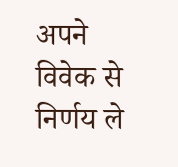अपने विवेक से निर्णय ले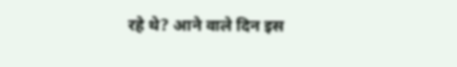रहे थे? आने वाले दिन इस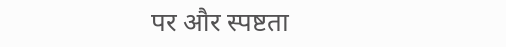पर और स्पष्टता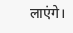लाएंगे।